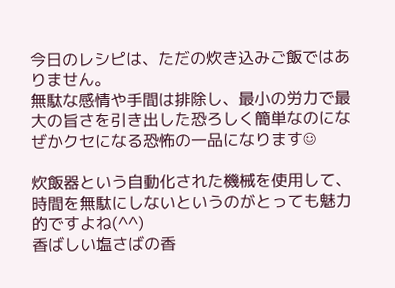今日のレシピは、ただの炊き込みご飯ではありません。
無駄な感情や手間は排除し、最小の労力で最大の旨さを引き出した恐ろしく簡単なのになぜかクセになる恐怖の一品になります☺

炊飯器という自動化された機械を使用して、時間を無駄にしないというのがとっても魅力的ですよね(^^)
香ばしい塩さばの香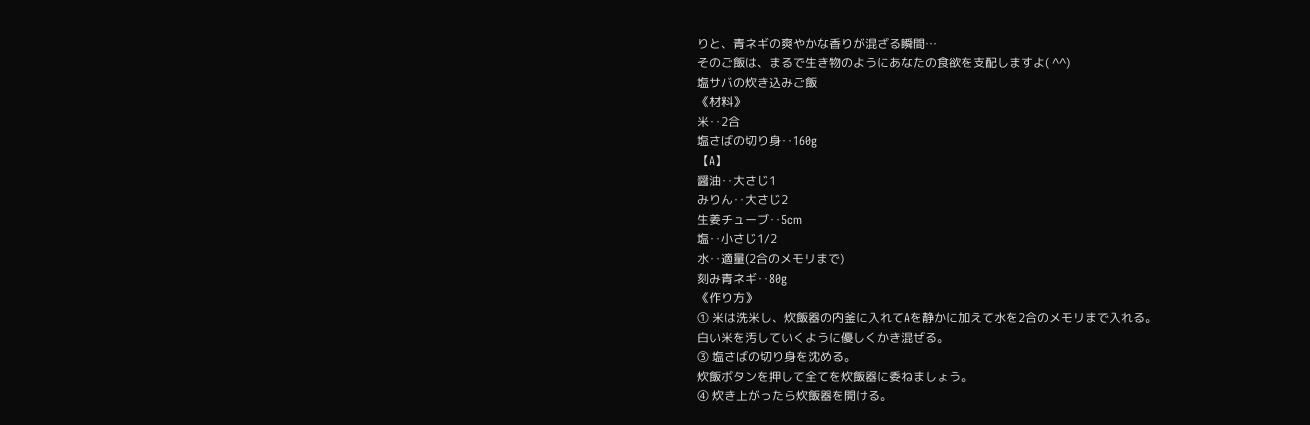りと、青ネギの爽やかな香りが混ざる瞬間…
そのご飯は、まるで生き物のようにあなたの食欲を支配しますよ( ^^)
塩サバの炊き込みご飯
《材料》
米‥2合
塩さばの切り身‥160g
【A】
醤油‥大さじ1
みりん‥大さじ2
生姜チューブ‥5cm
塩‥小さじ1/2
水‥適量(2合のメモリまで)
刻み青ネギ‥80g
《作り方》
① 米は洗米し、炊飯器の内釜に入れてAを静かに加えて水を2合のメモリまで入れる。
白い米を汚していくように優しくかき混ぜる。
③ 塩さばの切り身を沈める。
炊飯ボタンを押して全てを炊飯器に委ねましょう。
④ 炊き上がったら炊飯器を開ける。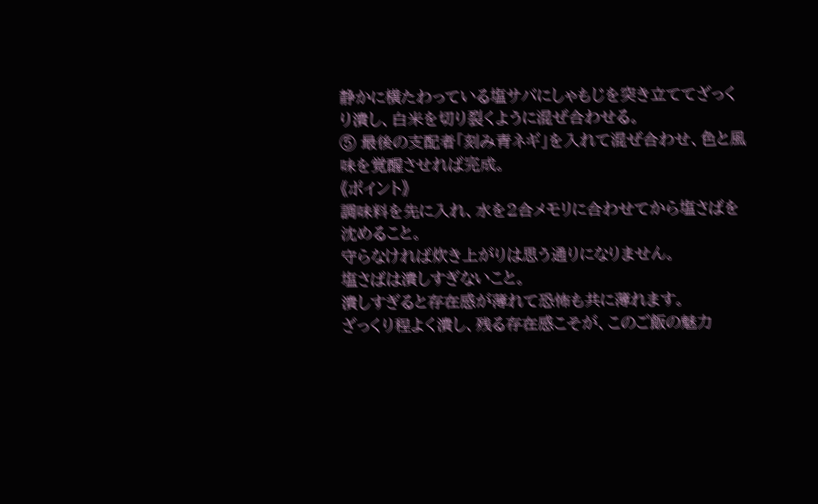静かに横たわっている塩サバにしゃもじを突き立ててざっくり潰し、白米を切り裂くように混ぜ合わせる。
⑤ 最後の支配者「刻み青ネギ」を入れて混ぜ合わせ、色と風味を覚醒させれば完成。
《ポイント》
調味料を先に入れ、水を2合メモリに合わせてから塩さばを沈めること。
守らなければ炊き上がりは思う通りになりません。
塩さばは潰しすぎないこと。
潰しすぎると存在感が薄れて恐怖も共に薄れます。
ざっくり程よく潰し、残る存在感こそが、このご飯の魅力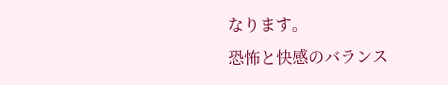なります。
恐怖と快感のバランス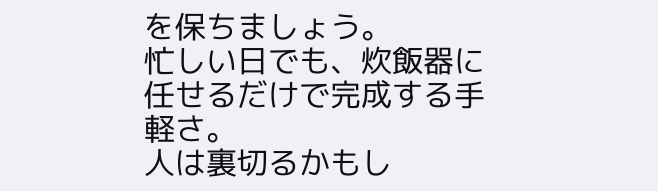を保ちましょう。
忙しい日でも、炊飯器に任せるだけで完成する手軽さ。
人は裏切るかもし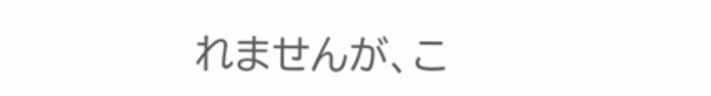れませんが、こ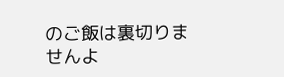のご飯は裏切りませんよ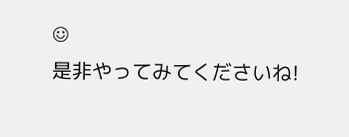☺
是非やってみてくださいね!